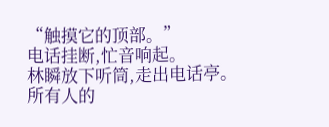“触摸它的顶部。”
电话挂断,忙音响起。
林瞬放下听筒,走出电话亭。
所有人的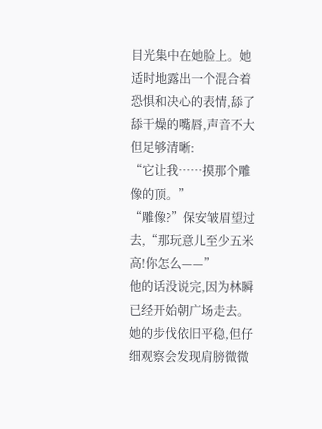目光集中在她脸上。她适时地露出一个混合着恐惧和决心的表情,舔了舔干燥的嘴唇,声音不大但足够清晰:
“它让我……摸那个雕像的顶。”
“雕像?”保安皱眉望过去,“那玩意儿至少五米高!你怎么——”
他的话没说完,因为林瞬已经开始朝广场走去。
她的步伐依旧平稳,但仔细观察会发现肩膀微微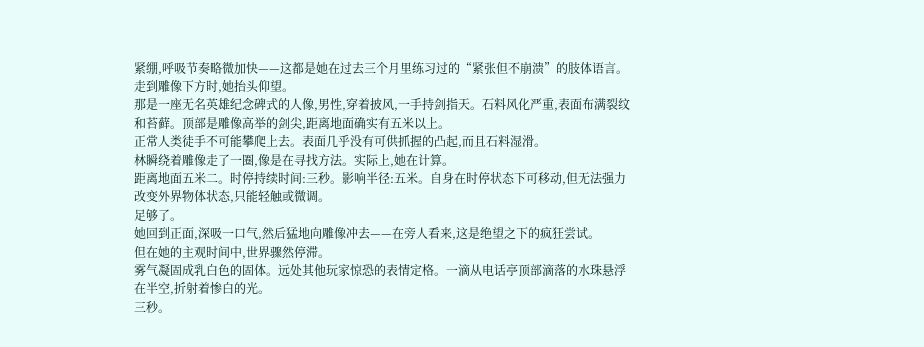紧绷,呼吸节奏略微加快——这都是她在过去三个月里练习过的“紧张但不崩溃”的肢体语言。
走到雕像下方时,她抬头仰望。
那是一座无名英雄纪念碑式的人像,男性,穿着披风,一手持剑指天。石料风化严重,表面布满裂纹和苔藓。顶部是雕像高举的剑尖,距离地面确实有五米以上。
正常人类徒手不可能攀爬上去。表面几乎没有可供抓握的凸起,而且石料湿滑。
林瞬绕着雕像走了一圈,像是在寻找方法。实际上,她在计算。
距离地面五米二。时停持续时间:三秒。影响半径:五米。自身在时停状态下可移动,但无法强力改变外界物体状态,只能轻触或微调。
足够了。
她回到正面,深吸一口气,然后猛地向雕像冲去——在旁人看来,这是绝望之下的疯狂尝试。
但在她的主观时间中,世界骤然停滞。
雾气凝固成乳白色的固体。远处其他玩家惊恐的表情定格。一滴从电话亭顶部滴落的水珠悬浮在半空,折射着惨白的光。
三秒。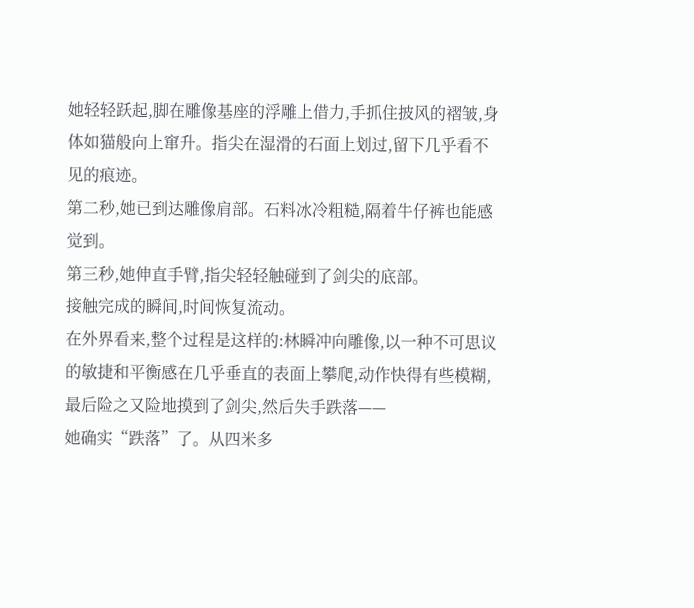她轻轻跃起,脚在雕像基座的浮雕上借力,手抓住披风的褶皱,身体如猫般向上窜升。指尖在湿滑的石面上划过,留下几乎看不见的痕迹。
第二秒,她已到达雕像肩部。石料冰冷粗糙,隔着牛仔裤也能感觉到。
第三秒,她伸直手臂,指尖轻轻触碰到了剑尖的底部。
接触完成的瞬间,时间恢复流动。
在外界看来,整个过程是这样的:林瞬冲向雕像,以一种不可思议的敏捷和平衡感在几乎垂直的表面上攀爬,动作快得有些模糊,最后险之又险地摸到了剑尖,然后失手跌落——
她确实“跌落”了。从四米多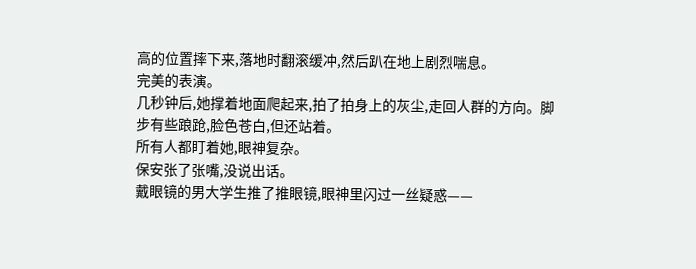高的位置摔下来,落地时翻滚缓冲,然后趴在地上剧烈喘息。
完美的表演。
几秒钟后,她撑着地面爬起来,拍了拍身上的灰尘,走回人群的方向。脚步有些踉跄,脸色苍白,但还站着。
所有人都盯着她,眼神复杂。
保安张了张嘴,没说出话。
戴眼镜的男大学生推了推眼镜,眼神里闪过一丝疑惑——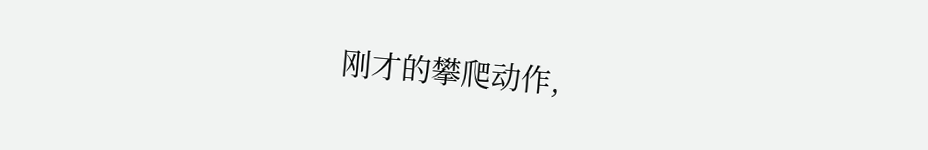刚才的攀爬动作,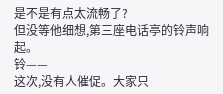是不是有点太流畅了?
但没等他细想,第三座电话亭的铃声响起。
铃——
这次,没有人催促。大家只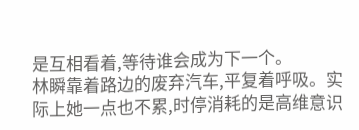是互相看着,等待谁会成为下一个。
林瞬靠着路边的废弃汽车,平复着呼吸。实际上她一点也不累,时停消耗的是高维意识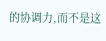的协调力,而不是这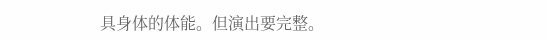具身体的体能。但演出要完整。